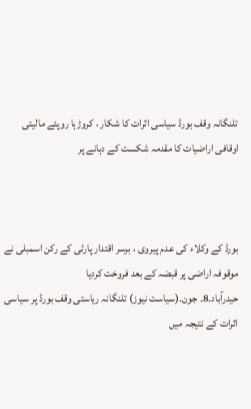تلنگانہ وقف بورڈ سیاسی اثرات کا شکار ، کروڑہا روپئے مالیتی اوقافی اراضیات کا مقدمہ شکست کے دہانے پر



بورڈ کے وکلاء کی عدم پیروی ، برسر اقتدار پارٹی کے رکن اسمبلی نے موقوفہ اراضی پر قبضہ کے بعد فروخت کردیا
حیدرآباد۔8۔ جون۔(سیاست نیوز) تلنگانہ ریاستی وقف بورڈ پر سیاسی اثرات کے نتیجہ میں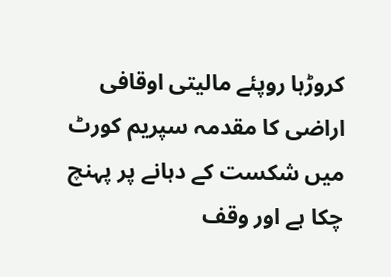کروڑہا روپئے مالیتی اوقافی اراضی کا مقدمہ سپریم کورٹ میں شکست کے دہانے پر پہنچ چکا ہے اور وقف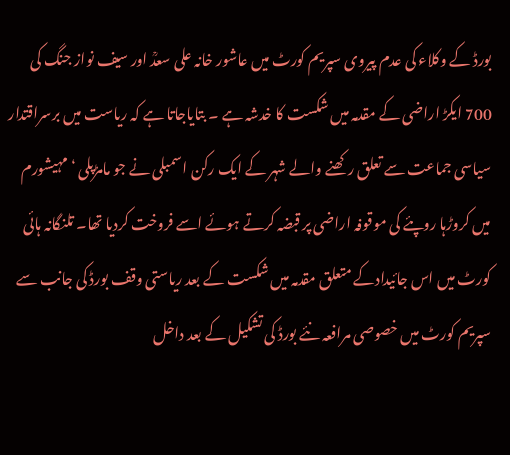بورڈ کے وکلاء کی عدم پیروی سپریم کورٹ میں عاشور خانہ علی سعدؒ اور سیف نواز جنگ کی 700 ایکڑ اراضی کے مقدمہ میں شکست کا خدشہ ہے ۔ بتایاجاتا ہے کہ ریاست میں برسراقتدار سیاسی جماعت سے تعلق رکھنے والے شہر کے ایک رکن اسمبلی نے جو مامڑپلی ‘ مہیشورم میں کروڑہا روپئے کی موقوفہ اراضی پر قبضہ کرتے ہوئے اسے فروخت کردیا تھا۔ تلنگانہ ہائی کورٹ میں اس جائیدادکے متعلق مقدمہ میں شکست کے بعد ریاستی وقف بورڈ کی جانب سے سپریم کورٹ میں خصوصی مرافعہ نئے بورڈ کی تشکیل کے بعد داخل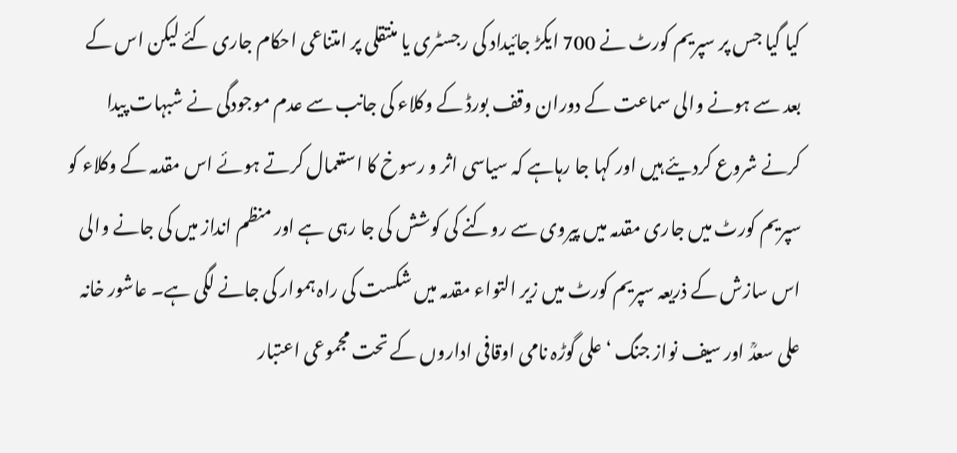کیا گیا جس پر سپریم کورٹ نے 700 ایکڑ جائیداد کی رجسٹری یا منتقلی پر امتناعی احکام جاری کئے لیکن اس کے بعد سے ہونے والی سماعت کے دوران وقف بورڈ کے وکلاء کی جانب سے عدم موجودگی نے شبہات پیدا کرنے شروع کردیئے ہیں اور کہا جا رہاہے کہ سیاسی اثر و رسوخ کا استعمال کرتے ہوئے اس مقدمہ کے وکلاء کو سپریم کورٹ میں جاری مقدمہ میں پیروی سے روکنے کی کوشش کی جا رہی ہے اور منظم انداز میں کی جانے والی اس سازش کے ذریعہ سپریم کورٹ میں زیر التواء مقدمہ میں شکست کی راہ ہموار کی جانے لگی ہے۔ عاشور خانہ علی سعدؒ اور سیف نواز جنگ ‘ علی گوڑہ نامی اوقافی اداروں کے تحت مجموعی اعتبار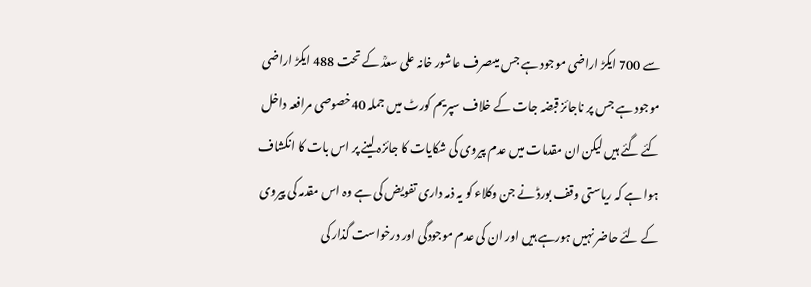سے 700 ایکڑ اراضی موجود ہے جس میںصرف عاشور خانہ علی سعدؒ کے تحت 488 ایکڑ اراضی موجود ہے جس پر ناجائز قبضہ جات کے خلاف سپریم کورٹ میں جملہ 40خصوصی مرافعہ داخل کئے گئے ہیں لیکن ان مقدمات میں عدم پیروی کی شکایات کا جائزہ لینے پر اس بات کا انکشاف ہوا ہے کہ ریاستی وقف بورڈ نے جن وکلاء کو یہ ذمہ داری تفویض کی ہے وہ اس مقدمہ کی پیروی کے لئے حاضر نہیں ہورہے ہیں اور ان کی عدم موجودگی اور درخواست گذار کی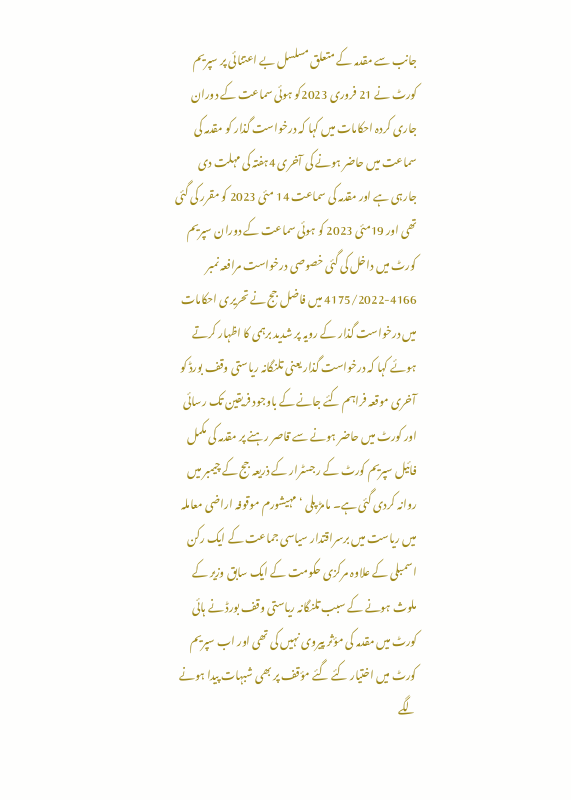جانب سے مقدمہ کے متعلق مسلسل بے اعتنائی پر سپریم کورٹ نے 21 فروری 2023کو ہوئی سماعت کے دوران جاری کردہ احکامات میں کہا کہ درخواست گذار کو مقدمہ کی سماعت میں حاضر ہونے کی آخری 4ہفتہ کی مہلت دی جارہی ہے اور مقدمہ کی سماعت 14 مئی 2023 کو مقرر کی گئی تھی اور 19مئی 2023 کو ہوئی سماعت کے دوران سپریم کورٹ میں داخل کی گئی خصوصی درخواست مرافعہ نمبر 4166-4175/2022 میں فاضل جج نے تحریری احکامات میں درخواست گذار کے رویہ پر شدید برہمی کا اظہار کرتے ہوئے کہا کہ درخواست گذار یعنی تلنگانہ ریاستی وقف بورڈ کو آخری موقعہ فراہم کئے جانے کے باوجود فریقین تک رسائی اور کورٹ میں حاضر ہونے سے قاصر رہنے پر مقدمہ کی مکمل فائیل سپریم کورٹ کے رجسٹرار کے ذریعہ جج کے چیمبر میں روانہ کردی گئی ہے۔ مامڑ پلی ‘ مہیشورم موقوفہ اراضی معاملہ میں ریاست میں برسراقتدار سیاسی جماعت کے ایک رکن اسمبلی کے علاوہ مرکزی حکومت کے ایک سابق وزیر کے ملوث ہونے کے سبب تلنگانہ ریاستی وقف بورڈ نے ہائی کورٹ میں مقدمہ کی مؤثر پیروی نہیں کی تھی اور اب سپریم کورٹ میں اختیار کئے گئے مؤقف پر بھی شبہات پیدا ہونے لگے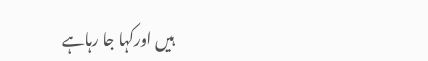ہیں اورکہا جا رہاہے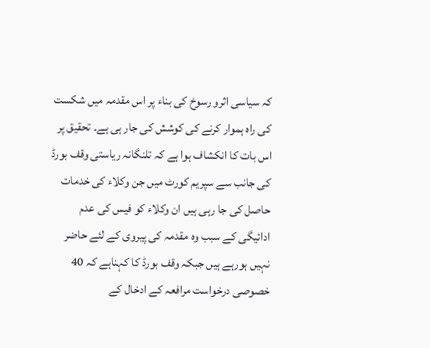کہ سیاسی اثرو رسوخ کی بناء پر اس مقدمہ میں شکست کی راہ ہموار کرنے کی کوشش کی جار ہی ہے۔ تحقیق پر اس بات کا انکشاف ہوا ہے کہ تلنگانہ ریاستی وقف بورڈ کی جانب سے سپریم کورٹ میں جن وکلاء کی خدمات حاصل کی جا رہی ہیں ان وکلاء کو فیس کی عدم ادائیگی کے سبب وہ مقدمہ کی پیروی کے لئے حاضر نہیں ہورہے ہیں جبکہ وقف بورڈ کا کہناہے کہ 40 خصوصی درخواست مرافعہ کے ادخال کے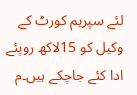لئے سپریم کورٹ کے وکیل کو 15لاکھ روپئے ادا کئے جاچکے ہیں۔م